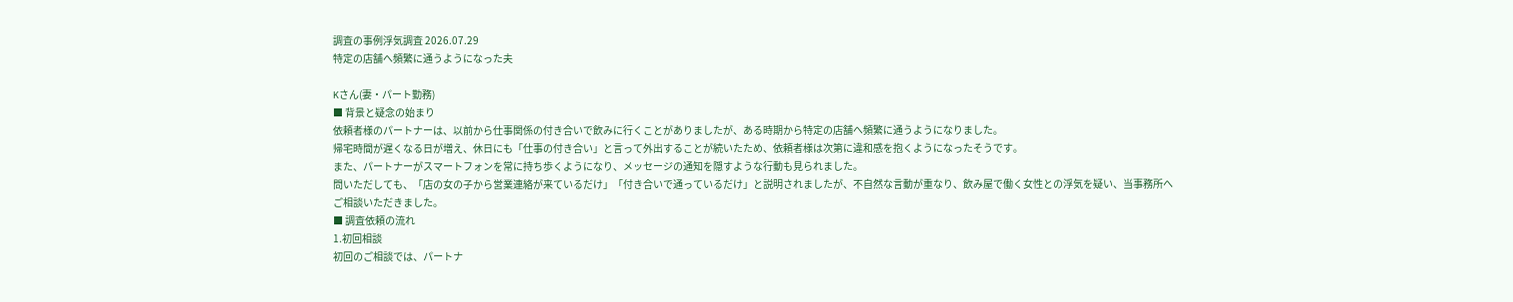調査の事例浮気調査 2026.07.29
特定の店舗へ頻繁に通うようになった夫

Kさん(妻・パート勤務)
■ 背景と疑念の始まり
依頼者様のパートナーは、以前から仕事関係の付き合いで飲みに行くことがありましたが、ある時期から特定の店舗へ頻繁に通うようになりました。
帰宅時間が遅くなる日が増え、休日にも「仕事の付き合い」と言って外出することが続いたため、依頼者様は次第に違和感を抱くようになったそうです。
また、パートナーがスマートフォンを常に持ち歩くようになり、メッセージの通知を隠すような行動も見られました。
問いただしても、「店の女の子から営業連絡が来ているだけ」「付き合いで通っているだけ」と説明されましたが、不自然な言動が重なり、飲み屋で働く女性との浮気を疑い、当事務所へご相談いただきました。
■ 調査依頼の流れ
1.初回相談
初回のご相談では、パートナ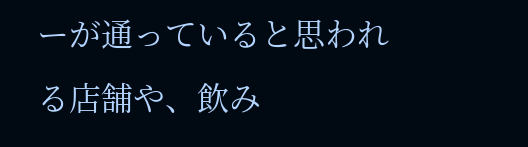ーが通っていると思われる店舗や、飲み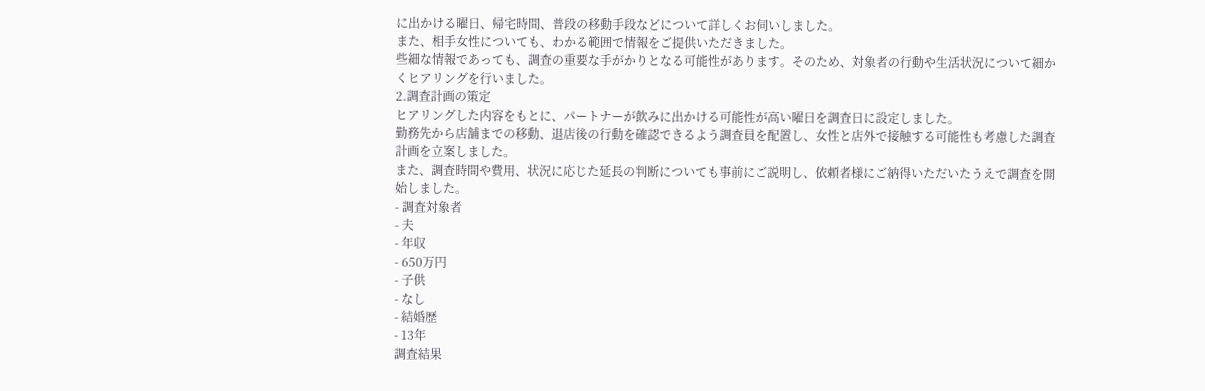に出かける曜日、帰宅時間、普段の移動手段などについて詳しくお伺いしました。
また、相手女性についても、わかる範囲で情報をご提供いただきました。
些細な情報であっても、調査の重要な手がかりとなる可能性があります。そのため、対象者の行動や生活状況について細かくヒアリングを行いました。
2.調査計画の策定
ヒアリングした内容をもとに、パートナーが飲みに出かける可能性が高い曜日を調査日に設定しました。
勤務先から店舗までの移動、退店後の行動を確認できるよう調査員を配置し、女性と店外で接触する可能性も考慮した調査計画を立案しました。
また、調査時間や費用、状況に応じた延長の判断についても事前にご説明し、依頼者様にご納得いただいたうえで調査を開始しました。
- 調査対象者
- 夫
- 年収
- 650万円
- 子供
- なし
- 結婚歴
- 13年
調査結果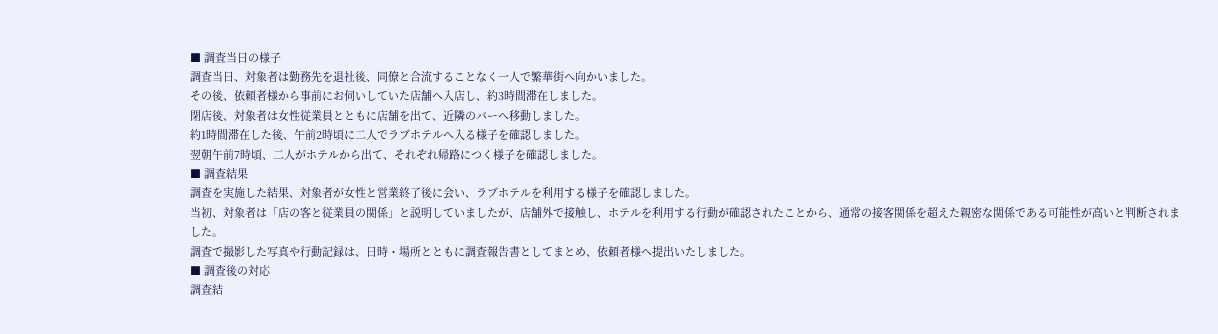■ 調査当日の様子
調査当日、対象者は勤務先を退社後、同僚と合流することなく一人で繁華街へ向かいました。
その後、依頼者様から事前にお伺いしていた店舗へ入店し、約3時間滞在しました。
閉店後、対象者は女性従業員とともに店舗を出て、近隣のバーへ移動しました。
約1時間滞在した後、午前2時頃に二人でラブホテルへ入る様子を確認しました。
翌朝午前7時頃、二人がホテルから出て、それぞれ帰路につく様子を確認しました。
■ 調査結果
調査を実施した結果、対象者が女性と営業終了後に会い、ラブホテルを利用する様子を確認しました。
当初、対象者は「店の客と従業員の関係」と説明していましたが、店舗外で接触し、ホテルを利用する行動が確認されたことから、通常の接客関係を超えた親密な関係である可能性が高いと判断されました。
調査で撮影した写真や行動記録は、日時・場所とともに調査報告書としてまとめ、依頼者様へ提出いたしました。
■ 調査後の対応
調査結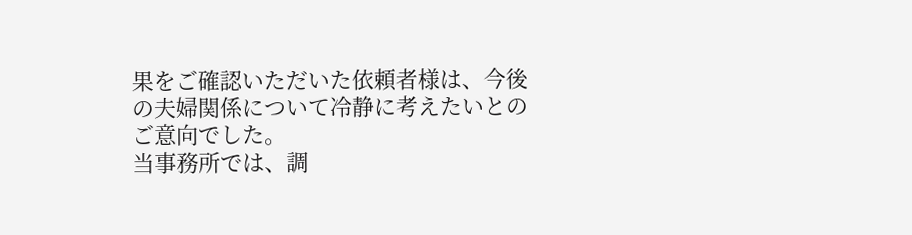果をご確認いただいた依頼者様は、今後の夫婦関係について冷静に考えたいとのご意向でした。
当事務所では、調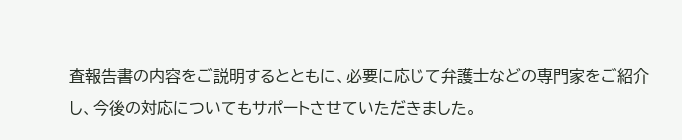査報告書の内容をご説明するとともに、必要に応じて弁護士などの専門家をご紹介し、今後の対応についてもサポートさせていただきました。